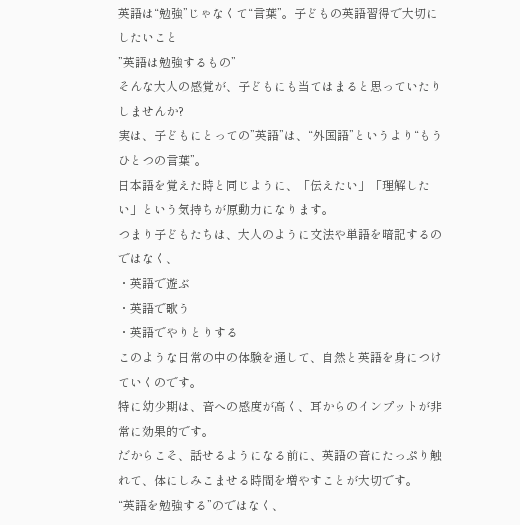英語は“勉強”じゃなくて“言葉”。子どもの英語習得で大切にしたいこと
”英語は勉強するもの”
そんな大人の感覚が、子どもにも当てはまると思っていたりしませんか?
実は、子どもにとっての”英語”は、“外国語”というより“もうひとつの言葉”。
日本語を覚えた時と同じように、「伝えたい」「理解したい」という気持ちが原動力になります。
つまり子どもたちは、大人のように文法や単語を暗記するのではなく、
・英語で遊ぶ
・英語で歌う
・英語でやりとりする
このような日常の中の体験を通して、自然と英語を身につけていくのです。
特に幼少期は、音への感度が高く、耳からのインプットが非常に効果的です。
だからこそ、話せるようになる前に、英語の音にたっぷり触れて、体にしみこませる時間を増やすことが大切です。
“英語を勉強する”のではなく、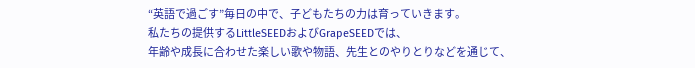“英語で過ごす”毎日の中で、子どもたちの力は育っていきます。
私たちの提供するLittleSEEDおよびGrapeSEEDでは、
年齢や成長に合わせた楽しい歌や物語、先生とのやりとりなどを通じて、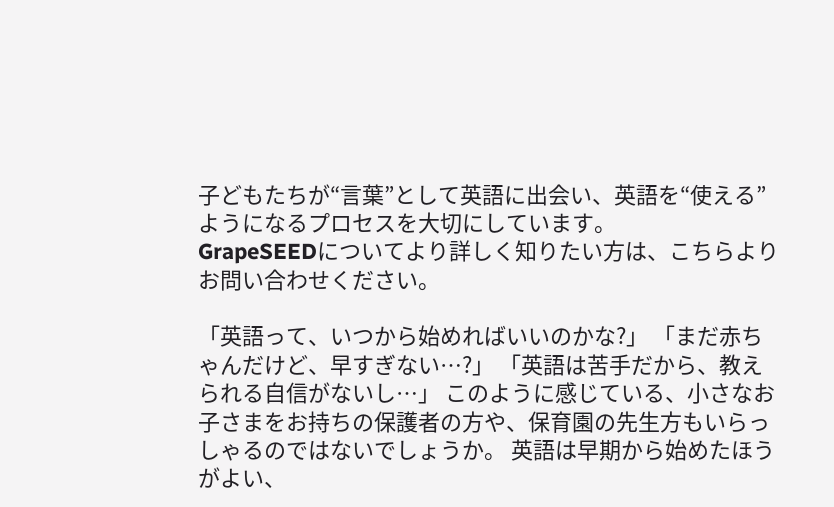子どもたちが“言葉”として英語に出会い、英語を“使える”ようになるプロセスを大切にしています。
GrapeSEEDについてより詳しく知りたい方は、こちらよりお問い合わせください。

「英語って、いつから始めればいいのかな?」 「まだ赤ちゃんだけど、早すぎない…?」 「英語は苦手だから、教えられる自信がないし…」 このように感じている、小さなお子さまをお持ちの保護者の方や、保育園の先生方もいらっしゃるのではないでしょうか。 英語は早期から始めたほうがよい、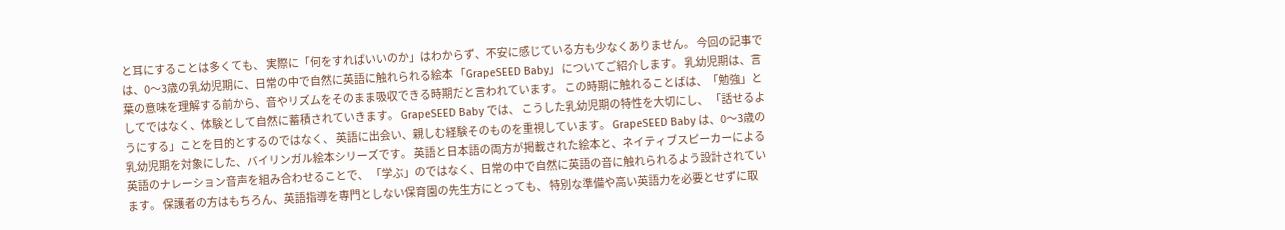と耳にすることは多くても、 実際に「何をすればいいのか」はわからず、不安に感じている方も少なくありません。 今回の記事では、0〜3歳の乳幼児期に、日常の中で自然に英語に触れられる絵本 「GrapeSEED Baby」 についてご紹介します。 乳幼児期は、言葉の意味を理解する前から、音やリズムをそのまま吸収できる時期だと言われています。 この時期に触れることばは、「勉強」としてではなく、体験として自然に蓄積されていきます。 GrapeSEED Baby では、 こうした乳幼児期の特性を大切にし、 「話せるようにする」ことを目的とするのではなく、 英語に出会い、親しむ経験そのものを重視しています。 GrapeSEED Baby は、0〜3歳の乳幼児期を対象にした、バイリンガル絵本シリーズです。 英語と日本語の両方が掲載された絵本と、ネイティブスピーカーによる英語のナレーション音声を組み合わせることで、 「学ぶ」のではなく、日常の中で自然に英語の音に触れられるよう設計されています。 保護者の方はもちろん、英語指導を専門としない保育園の先生方にとっても、 特別な準備や高い英語力を必要とせずに取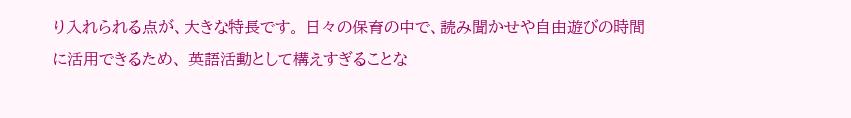り入れられる点が、大きな特長です。 日々の保育の中で、読み聞かせや自由遊びの時間に活用できるため、 英語活動として構えすぎることな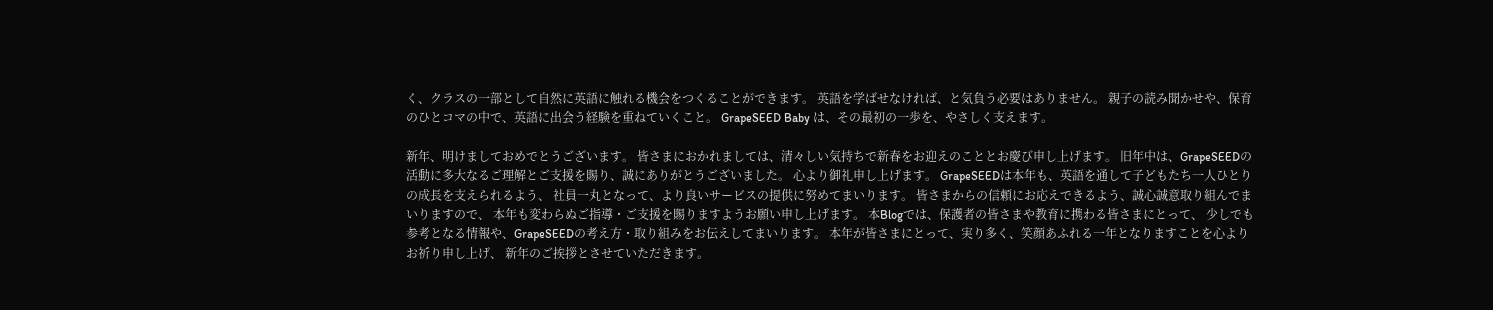く、クラスの一部として自然に英語に触れる機会をつくることができます。 英語を学ばせなければ、と気負う必要はありません。 親子の読み聞かせや、保育のひとコマの中で、英語に出会う経験を重ねていくこと。 GrapeSEED Baby は、その最初の一歩を、やさしく支えます。

新年、明けましておめでとうございます。 皆さまにおかれましては、清々しい気持ちで新春をお迎えのこととお慶び申し上げます。 旧年中は、GrapeSEEDの活動に多大なるご理解とご支援を賜り、誠にありがとうございました。 心より御礼申し上げます。 GrapeSEEDは本年も、英語を通して子どもたち一人ひとりの成長を支えられるよう、 社員一丸となって、より良いサービスの提供に努めてまいります。 皆さまからの信頼にお応えできるよう、誠心誠意取り組んでまいりますので、 本年も変わらぬご指導・ご支援を賜りますようお願い申し上げます。 本Blogでは、保護者の皆さまや教育に携わる皆さまにとって、 少しでも参考となる情報や、GrapeSEEDの考え方・取り組みをお伝えしてまいります。 本年が皆さまにとって、実り多く、笑顔あふれる一年となりますことを心よりお祈り申し上げ、 新年のご挨拶とさせていただきます。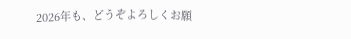2026年も、どうぞよろしくお願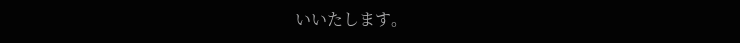いいたします。